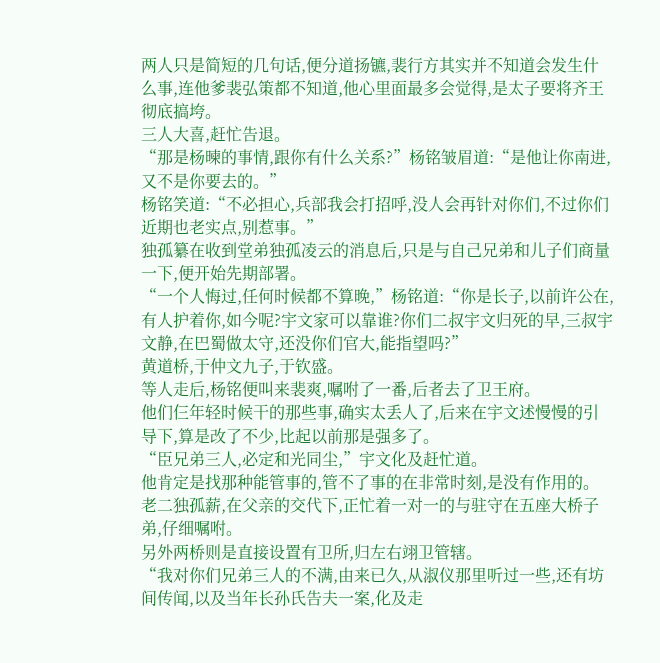两人只是简短的几句话,便分道扬镳,裴行方其实并不知道会发生什么事,连他爹裴弘策都不知道,他心里面最多会觉得,是太子要将齐王彻底搞垮。
三人大喜,赶忙告退。
“那是杨暕的事情,跟你有什么关系?”杨铭皱眉道:“是他让你南进,又不是你要去的。”
杨铭笑道:“不必担心,兵部我会打招呼,没人会再针对你们,不过你们近期也老实点,别惹事。”
独孤纂在收到堂弟独孤凌云的消息后,只是与自己兄弟和儿子们商量一下,便开始先期部署。
“一个人悔过,任何时候都不算晚,”杨铭道:“你是长子,以前许公在,有人护着你,如今呢?宇文家可以靠谁?你们二叔宇文归死的早,三叔宇文静,在巴蜀做太守,还没你们官大,能指望吗?”
黄道桥,于仲文九子,于钦盛。
等人走后,杨铭便叫来裴爽,嘱咐了一番,后者去了卫王府。
他们仨年轻时候干的那些事,确实太丢人了,后来在宇文述慢慢的引导下,算是改了不少,比起以前那是强多了。
“臣兄弟三人,必定和光同尘,”宇文化及赶忙道。
他肯定是找那种能管事的,管不了事的在非常时刻,是没有作用的。
老二独孤薪,在父亲的交代下,正忙着一对一的与驻守在五座大桥子弟,仔细嘱咐。
另外两桥则是直接设置有卫所,归左右翊卫管辖。
“我对你们兄弟三人的不满,由来已久,从淑仪那里听过一些,还有坊间传闻,以及当年长孙氏告夫一案,化及走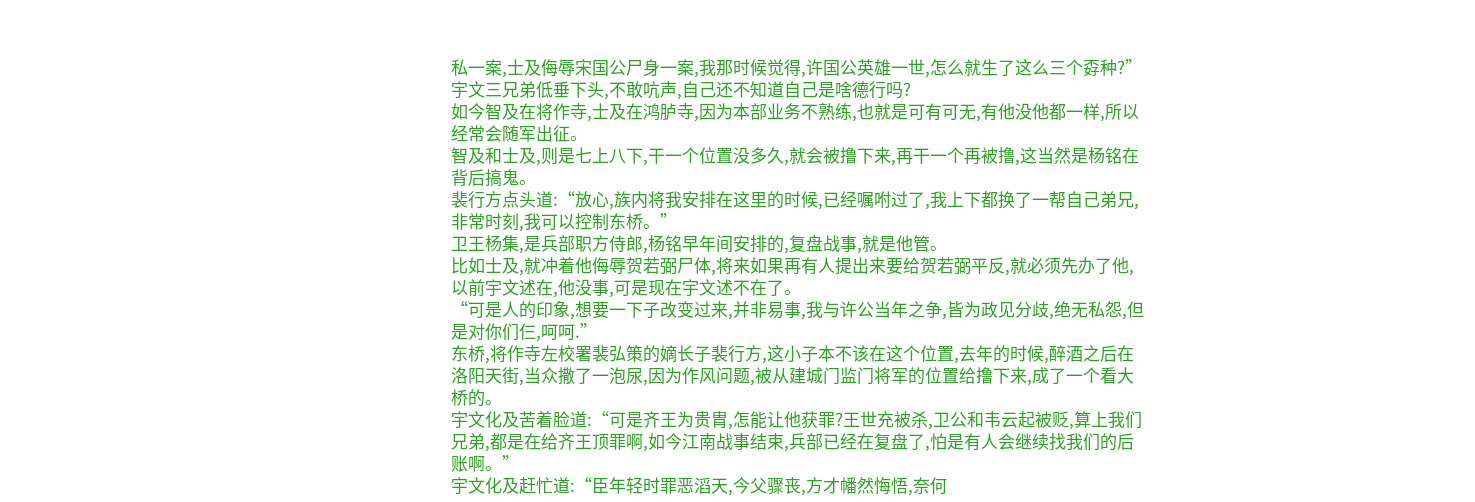私一案,士及侮辱宋国公尸身一案,我那时候觉得,许国公英雄一世,怎么就生了这么三个孬种?”
宇文三兄弟低垂下头,不敢吭声,自己还不知道自己是啥德行吗?
如今智及在将作寺,士及在鸿胪寺,因为本部业务不熟练,也就是可有可无,有他没他都一样,所以经常会随军出征。
智及和士及,则是七上八下,干一个位置没多久,就会被撸下来,再干一个再被撸,这当然是杨铭在背后搞鬼。
裴行方点头道:“放心,族内将我安排在这里的时候,已经嘱咐过了,我上下都换了一帮自己弟兄,非常时刻,我可以控制东桥。”
卫王杨集,是兵部职方侍郎,杨铭早年间安排的,复盘战事,就是他管。
比如士及,就冲着他侮辱贺若弼尸体,将来如果再有人提出来要给贺若弼平反,就必须先办了他,以前宇文述在,他没事,可是现在宇文述不在了。
“可是人的印象,想要一下子改变过来,并非易事,我与许公当年之争,皆为政见分歧,绝无私怨,但是对你们仨,呵呵.”
东桥,将作寺左校署裴弘策的嫡长子裴行方,这小子本不该在这个位置,去年的时候,醉酒之后在洛阳天街,当众撒了一泡尿,因为作风问题,被从建城门监门将军的位置给撸下来,成了一个看大桥的。
宇文化及苦着脸道:“可是齐王为贵胄,怎能让他获罪?王世充被杀,卫公和韦云起被贬,算上我们兄弟,都是在给齐王顶罪啊,如今江南战事结束,兵部已经在复盘了,怕是有人会继续找我们的后账啊。”
宇文化及赶忙道:“臣年轻时罪恶滔天,今父骤丧,方才幡然悔悟,奈何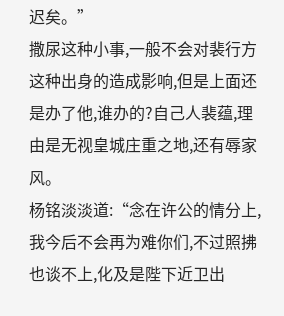迟矣。”
撒尿这种小事,一般不会对裴行方这种出身的造成影响,但是上面还是办了他,谁办的?自己人裴蕴,理由是无视皇城庄重之地,还有辱家风。
杨铭淡淡道:“念在许公的情分上,我今后不会再为难你们,不过照拂也谈不上,化及是陛下近卫出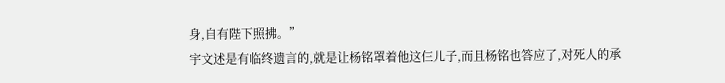身,自有陛下照拂。”
宇文述是有临终遗言的,就是让杨铭罩着他这仨儿子,而且杨铭也答应了,对死人的承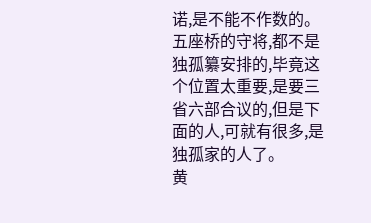诺,是不能不作数的。
五座桥的守将,都不是独孤纂安排的,毕竟这个位置太重要,是要三省六部合议的,但是下面的人,可就有很多,是独孤家的人了。
黄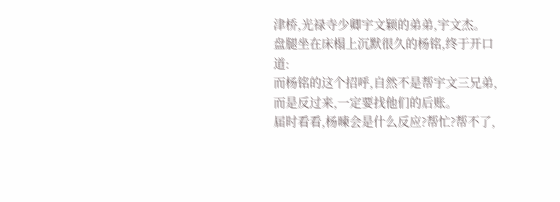津桥,光禄寺少卿宇文颖的弟弟,宇文杰。
盘腿坐在床榻上沉默很久的杨铭,终于开口道:
而杨铭的这个招呼,自然不是帮宇文三兄弟,而是反过来,一定要找他们的后账。
届时看看,杨暕会是什么反应?帮忙?帮不了,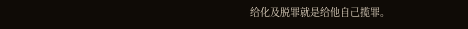给化及脱罪就是给他自己揽罪。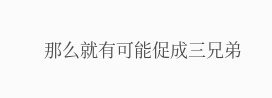那么就有可能促成三兄弟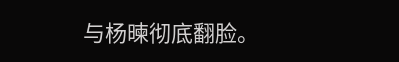与杨暕彻底翻脸。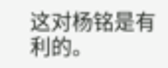这对杨铭是有利的。